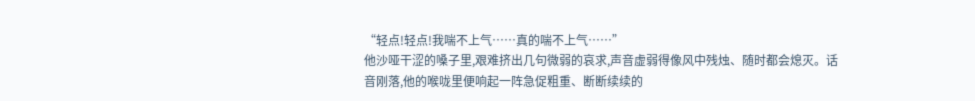“轻点!轻点!我喘不上气……真的喘不上气……”
他沙哑干涩的嗓子里,艰难挤出几句微弱的哀求,声音虚弱得像风中残烛、随时都会熄灭。话音刚落,他的喉咙里便响起一阵急促粗重、断断续续的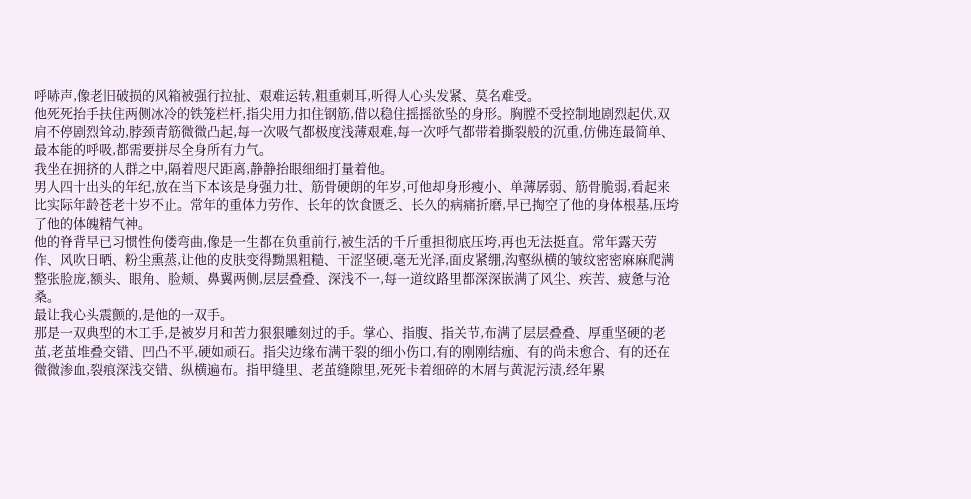呼哧声,像老旧破损的风箱被强行拉扯、艰难运转,粗重刺耳,听得人心头发紧、莫名难受。
他死死抬手扶住两侧冰冷的铁笼栏杆,指尖用力扣住钢筋,借以稳住摇摇欲坠的身形。胸膛不受控制地剧烈起伏,双肩不停剧烈耸动,脖颈青筋微微凸起,每一次吸气都极度浅薄艰难,每一次呼气都带着撕裂般的沉重,仿佛连最简单、最本能的呼吸,都需要拼尽全身所有力气。
我坐在拥挤的人群之中,隔着咫尺距离,静静抬眼细细打量着他。
男人四十出头的年纪,放在当下本该是身强力壮、筋骨硬朗的年岁,可他却身形瘦小、单薄孱弱、筋骨脆弱,看起来比实际年龄苍老十岁不止。常年的重体力劳作、长年的饮食匮乏、长久的病痛折磨,早已掏空了他的身体根基,压垮了他的体魄精气神。
他的脊背早已习惯性佝偻弯曲,像是一生都在负重前行,被生活的千斤重担彻底压垮,再也无法挺直。常年露天劳作、风吹日晒、粉尘熏蒸,让他的皮肤变得黝黑粗糙、干涩坚硬,毫无光泽,面皮紧绷,沟壑纵横的皱纹密密麻麻爬满整张脸庞,额头、眼角、脸颊、鼻翼两侧,层层叠叠、深浅不一,每一道纹路里都深深嵌满了风尘、疾苦、疲惫与沧桑。
最让我心头震颤的,是他的一双手。
那是一双典型的木工手,是被岁月和苦力狠狠雕刻过的手。掌心、指腹、指关节,布满了层层叠叠、厚重坚硬的老茧,老茧堆叠交错、凹凸不平,硬如顽石。指尖边缘布满干裂的细小伤口,有的刚刚结痂、有的尚未愈合、有的还在微微渗血,裂痕深浅交错、纵横遍布。指甲缝里、老茧缝隙里,死死卡着细碎的木屑与黄泥污渍,经年累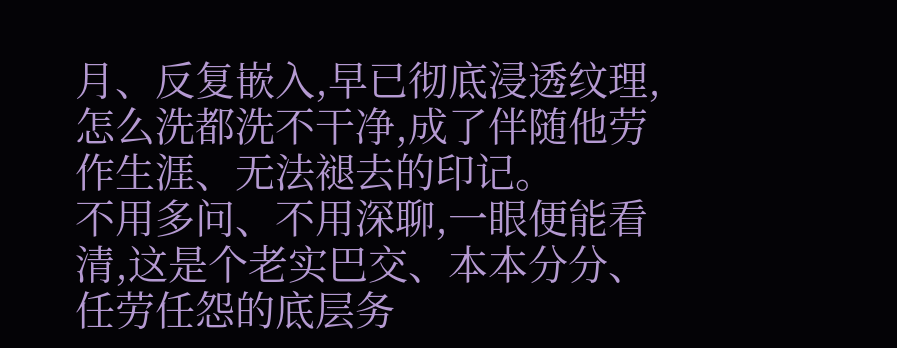月、反复嵌入,早已彻底浸透纹理,怎么洗都洗不干净,成了伴随他劳作生涯、无法褪去的印记。
不用多问、不用深聊,一眼便能看清,这是个老实巴交、本本分分、任劳任怨的底层务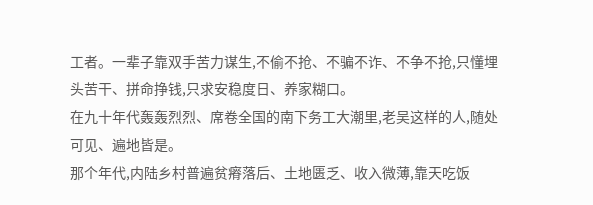工者。一辈子靠双手苦力谋生,不偷不抢、不骗不诈、不争不抢,只懂埋头苦干、拼命挣钱,只求安稳度日、养家糊口。
在九十年代轰轰烈烈、席卷全国的南下务工大潮里,老吴这样的人,随处可见、遍地皆是。
那个年代,内陆乡村普遍贫瘠落后、土地匮乏、收入微薄,靠天吃饭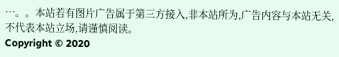…。。本站若有图片广告属于第三方接入,非本站所为,广告内容与本站无关,不代表本站立场,请谨慎阅读。
Copyright © 2020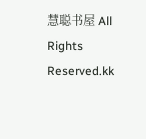慧聪书屋 All Rights Reserved.kk